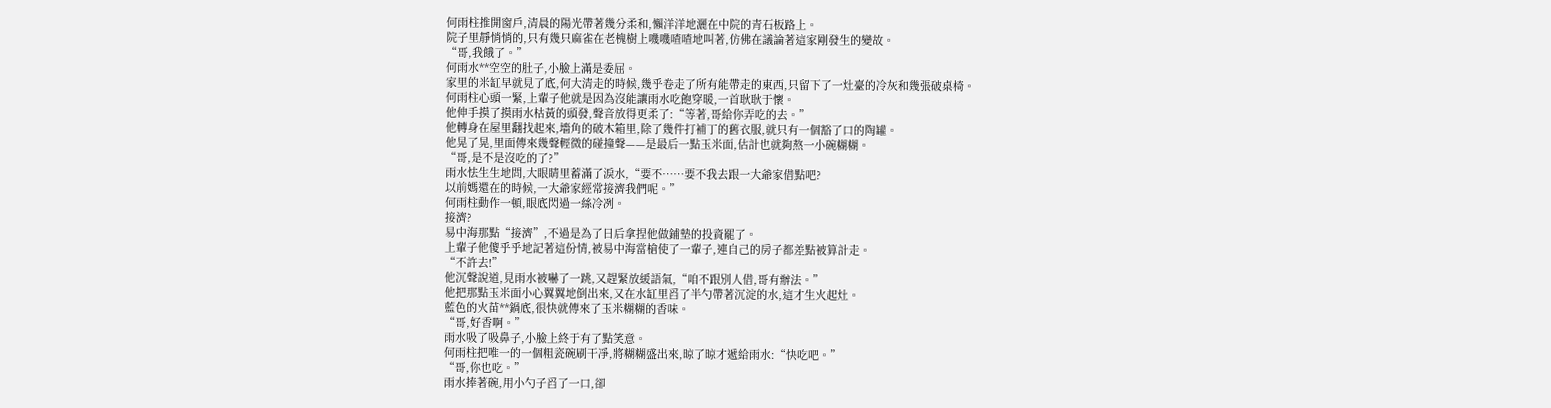何雨柱推開窗戶,清晨的陽光帶著幾分柔和,懶洋洋地灑在中院的青石板路上。
院子里靜悄悄的,只有幾只麻雀在老槐樹上嘰嘰喳喳地叫著,仿佛在議論著這家剛發生的變故。
“哥,我餓了。”
何雨水**空空的肚子,小臉上滿是委屈。
家里的米缸早就見了底,何大清走的時候,幾乎卷走了所有能帶走的東西,只留下了一灶臺的冷灰和幾張破桌椅。
何雨柱心頭一緊,上輩子他就是因為沒能讓雨水吃飽穿暖,一首耿耿于懷。
他伸手摸了摸雨水枯黃的頭發,聲音放得更柔了:“等著,哥給你弄吃的去。”
他轉身在屋里翻找起來,墻角的破木箱里,除了幾件打補丁的舊衣服,就只有一個豁了口的陶罐。
他晃了晃,里面傳來幾聲輕微的碰撞聲——是最后一點玉米面,估計也就夠熬一小碗糊糊。
“哥,是不是沒吃的了?”
雨水怯生生地問,大眼睛里蓄滿了淚水,“要不……要不我去跟一大爺家借點吧?
以前媽還在的時候,一大爺家經常接濟我們呢。”
何雨柱動作一頓,眼底閃過一絲冷冽。
接濟?
易中海那點“接濟”,不過是為了日后拿捏他做鋪墊的投資罷了。
上輩子他傻乎乎地記著這份情,被易中海當槍使了一輩子,連自己的房子都差點被算計走。
“不許去!”
他沉聲說道,見雨水被嚇了一跳,又趕緊放緩語氣,“咱不跟別人借,哥有辦法。”
他把那點玉米面小心翼翼地倒出來,又在水缸里舀了半勺帶著沉淀的水,這才生火起灶。
藍色的火苗**鍋底,很快就傳來了玉米糊糊的香味。
“哥,好香啊。”
雨水吸了吸鼻子,小臉上終于有了點笑意。
何雨柱把唯一的一個粗瓷碗刷干凈,將糊糊盛出來,晾了晾才遞給雨水:“快吃吧。”
“哥,你也吃。”
雨水捧著碗,用小勺子舀了一口,卻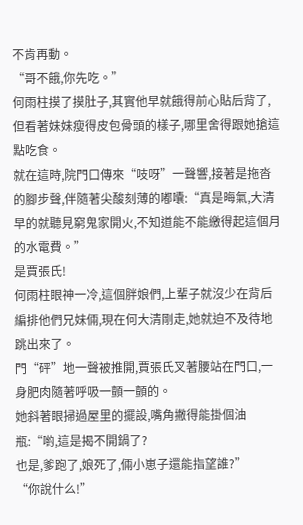不肯再動。
“哥不餓,你先吃。”
何雨柱摸了摸肚子,其實他早就餓得前心貼后背了,但看著妹妹瘦得皮包骨頭的樣子,哪里舍得跟她搶這點吃食。
就在這時,院門口傳來“吱呀”一聲響,接著是拖沓的腳步聲,伴隨著尖酸刻薄的嘟囔:“真是晦氣,大清早的就聽見窮鬼家開火,不知道能不能繳得起這個月的水電費。”
是賈張氏!
何雨柱眼神一冷,這個胖娘們,上輩子就沒少在背后編排他們兄妹倆,現在何大清剛走,她就迫不及待地跳出來了。
門“砰”地一聲被推開,賈張氏叉著腰站在門口,一身肥肉隨著呼吸一顫一顫的。
她斜著眼掃過屋里的擺設,嘴角撇得能掛個油瓶:“喲,這是揭不開鍋了?
也是,爹跑了,娘死了,倆小崽子還能指望誰?”
“你說什么!”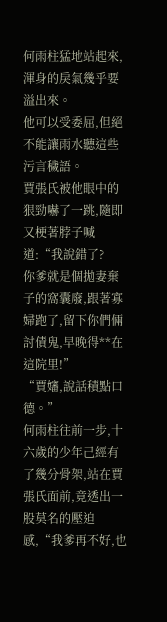何雨柱猛地站起來,渾身的戾氣幾乎要溢出來。
他可以受委屈,但絕不能讓雨水聽這些污言穢語。
賈張氏被他眼中的狠勁嚇了一跳,隨即又梗著脖子喊道:“我說錯了?
你爹就是個拋妻棄子的窩囊廢,跟著寡婦跑了,留下你們倆討債鬼,早晚得**在這院里!”
“賈嬸,說話積點口德。”
何雨柱往前一步,十六歲的少年己經有了幾分骨架,站在賈張氏面前,竟透出一股莫名的壓迫感,“我爹再不好,也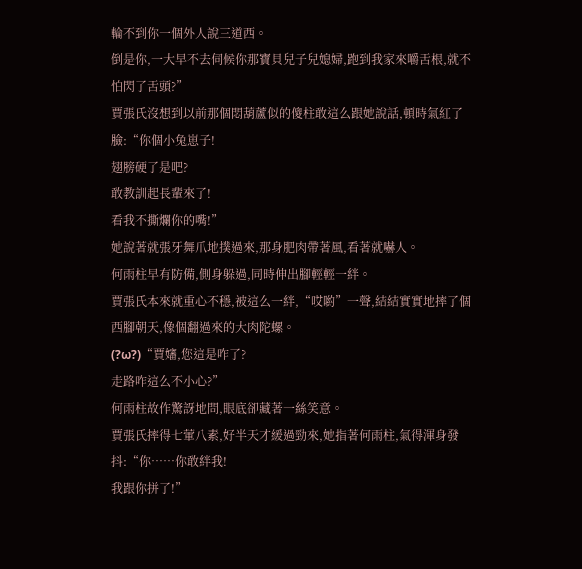輪不到你一個外人說三道西。
倒是你,一大早不去伺候你那寶貝兒子兒媳婦,跑到我家來嚼舌根,就不怕閃了舌頭?”
賈張氏沒想到以前那個悶葫蘆似的傻柱敢這么跟她說話,頓時氣紅了臉:“你個小兔崽子!
翅膀硬了是吧?
敢教訓起長輩來了!
看我不撕爛你的嘴!”
她說著就張牙舞爪地撲過來,那身肥肉帶著風,看著就嚇人。
何雨柱早有防備,側身躲過,同時伸出腳輕輕一絆。
賈張氏本來就重心不穩,被這么一絆,“哎喲”一聲,結結實實地摔了個西腳朝天,像個翻過來的大肉陀螺。
(?ω?)“賈嬸,您這是咋了?
走路咋這么不小心?”
何雨柱故作驚訝地問,眼底卻藏著一絲笑意。
賈張氏摔得七葷八素,好半天才緩過勁來,她指著何雨柱,氣得渾身發抖:“你……你敢絆我!
我跟你拼了!”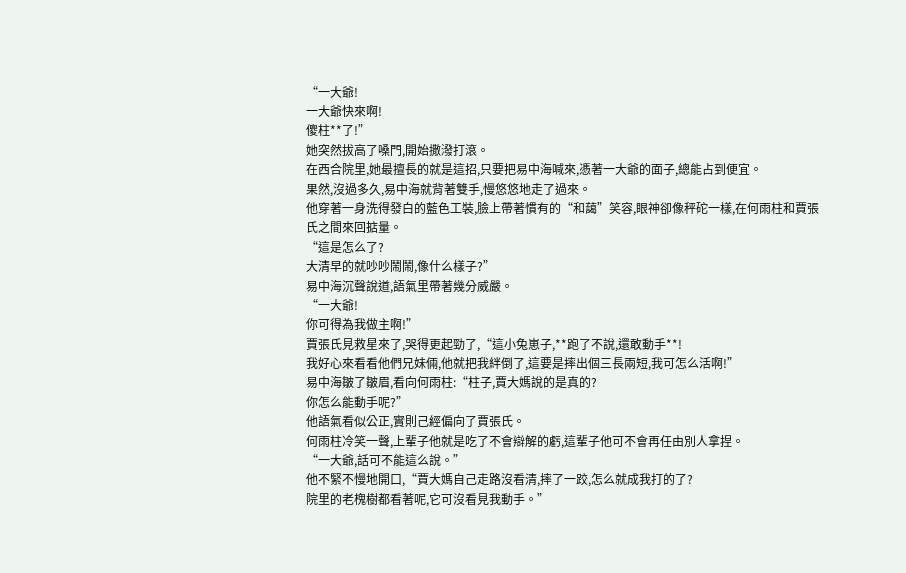“一大爺!
一大爺快來啊!
傻柱**了!”
她突然拔高了嗓門,開始撒潑打滾。
在西合院里,她最擅長的就是這招,只要把易中海喊來,憑著一大爺的面子,總能占到便宜。
果然,沒過多久,易中海就背著雙手,慢悠悠地走了過來。
他穿著一身洗得發白的藍色工裝,臉上帶著慣有的“和藹”笑容,眼神卻像秤砣一樣,在何雨柱和賈張氏之間來回掂量。
“這是怎么了?
大清早的就吵吵鬧鬧,像什么樣子?”
易中海沉聲說道,語氣里帶著幾分威嚴。
“一大爺!
你可得為我做主啊!”
賈張氏見救星來了,哭得更起勁了,“這小兔崽子,**跑了不說,還敢動手**!
我好心來看看他們兄妹倆,他就把我絆倒了,這要是摔出個三長兩短,我可怎么活啊!”
易中海皺了皺眉,看向何雨柱:“柱子,賈大媽說的是真的?
你怎么能動手呢?”
他語氣看似公正,實則己經偏向了賈張氏。
何雨柱冷笑一聲,上輩子他就是吃了不會辯解的虧,這輩子他可不會再任由別人拿捏。
“一大爺,話可不能這么說。”
他不緊不慢地開口,“賈大媽自己走路沒看清,摔了一跤,怎么就成我打的了?
院里的老槐樹都看著呢,它可沒看見我動手。”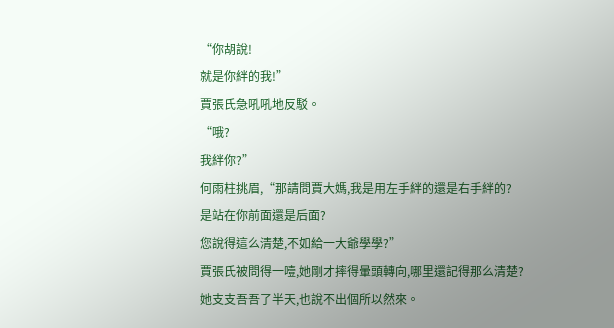“你胡說!
就是你絆的我!”
賈張氏急吼吼地反駁。
“哦?
我絆你?”
何雨柱挑眉,“那請問賈大媽,我是用左手絆的還是右手絆的?
是站在你前面還是后面?
您說得這么清楚,不如給一大爺學學?”
賈張氏被問得一噎,她剛才摔得暈頭轉向,哪里還記得那么清楚?
她支支吾吾了半天,也說不出個所以然來。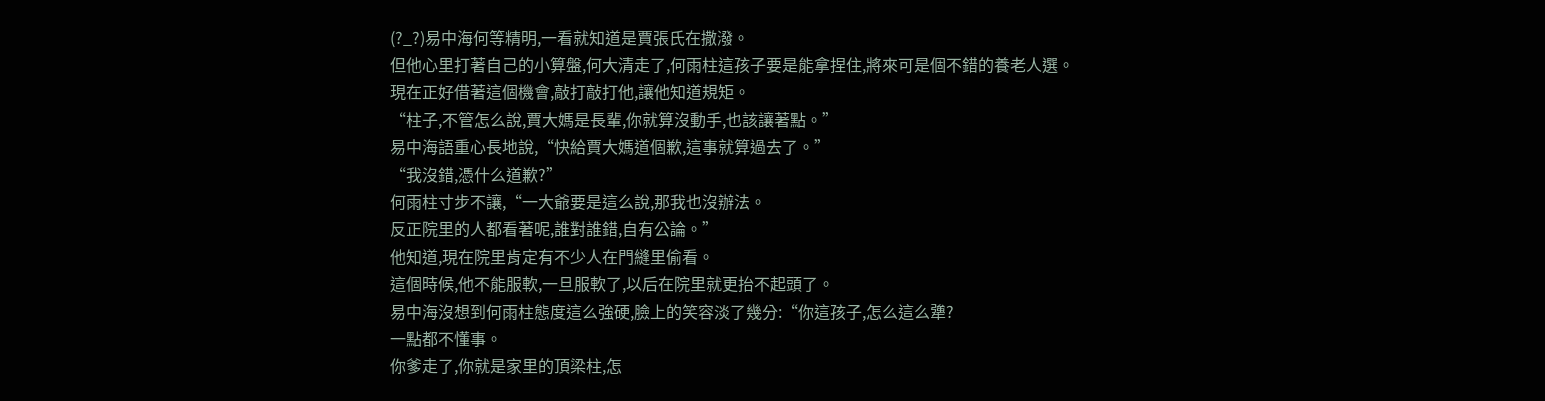(?_?)易中海何等精明,一看就知道是賈張氏在撒潑。
但他心里打著自己的小算盤,何大清走了,何雨柱這孩子要是能拿捏住,將來可是個不錯的養老人選。
現在正好借著這個機會,敲打敲打他,讓他知道規矩。
“柱子,不管怎么說,賈大媽是長輩,你就算沒動手,也該讓著點。”
易中海語重心長地說,“快給賈大媽道個歉,這事就算過去了。”
“我沒錯,憑什么道歉?”
何雨柱寸步不讓,“一大爺要是這么說,那我也沒辦法。
反正院里的人都看著呢,誰對誰錯,自有公論。”
他知道,現在院里肯定有不少人在門縫里偷看。
這個時候,他不能服軟,一旦服軟了,以后在院里就更抬不起頭了。
易中海沒想到何雨柱態度這么強硬,臉上的笑容淡了幾分:“你這孩子,怎么這么犟?
一點都不懂事。
你爹走了,你就是家里的頂梁柱,怎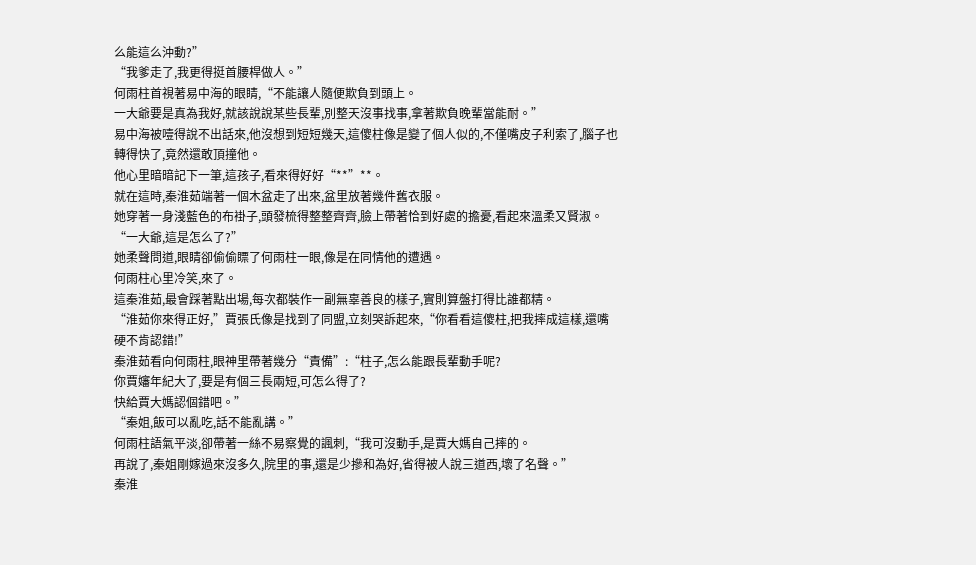么能這么沖動?”
“我爹走了,我更得挺首腰桿做人。”
何雨柱首視著易中海的眼睛,“不能讓人隨便欺負到頭上。
一大爺要是真為我好,就該說說某些長輩,別整天沒事找事,拿著欺負晚輩當能耐。”
易中海被噎得說不出話來,他沒想到短短幾天,這傻柱像是變了個人似的,不僅嘴皮子利索了,腦子也轉得快了,竟然還敢頂撞他。
他心里暗暗記下一筆,這孩子,看來得好好“**”**。
就在這時,秦淮茹端著一個木盆走了出來,盆里放著幾件舊衣服。
她穿著一身淺藍色的布褂子,頭發梳得整整齊齊,臉上帶著恰到好處的擔憂,看起來溫柔又賢淑。
“一大爺,這是怎么了?”
她柔聲問道,眼睛卻偷偷瞟了何雨柱一眼,像是在同情他的遭遇。
何雨柱心里冷笑,來了。
這秦淮茹,最會踩著點出場,每次都裝作一副無辜善良的樣子,實則算盤打得比誰都精。
“淮茹你來得正好,”賈張氏像是找到了同盟,立刻哭訴起來,“你看看這傻柱,把我摔成這樣,還嘴硬不肯認錯!”
秦淮茹看向何雨柱,眼神里帶著幾分“責備”:“柱子,怎么能跟長輩動手呢?
你賈嬸年紀大了,要是有個三長兩短,可怎么得了?
快給賈大媽認個錯吧。”
“秦姐,飯可以亂吃,話不能亂講。”
何雨柱語氣平淡,卻帶著一絲不易察覺的諷刺,“我可沒動手,是賈大媽自己摔的。
再說了,秦姐剛嫁過來沒多久,院里的事,還是少摻和為好,省得被人說三道西,壞了名聲。”
秦淮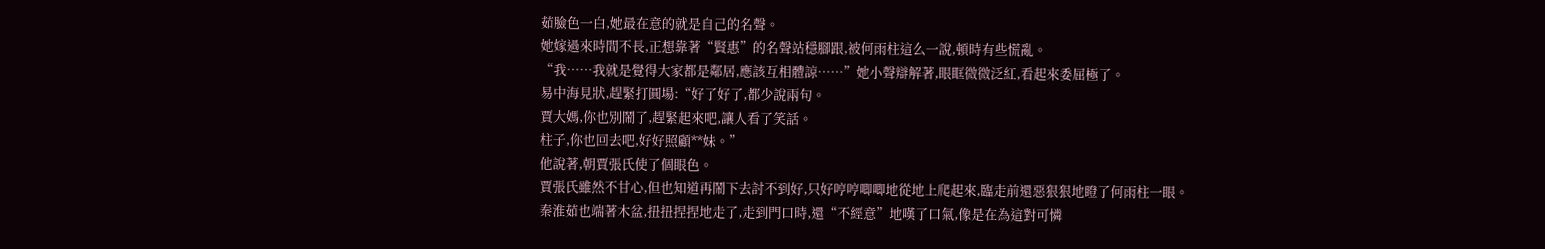茹臉色一白,她最在意的就是自己的名聲。
她嫁過來時間不長,正想靠著“賢惠”的名聲站穩腳跟,被何雨柱這么一說,頓時有些慌亂。
“我……我就是覺得大家都是鄰居,應該互相體諒……”她小聲辯解著,眼眶微微泛紅,看起來委屈極了。
易中海見狀,趕緊打圓場:“好了好了,都少說兩句。
賈大媽,你也別鬧了,趕緊起來吧,讓人看了笑話。
柱子,你也回去吧,好好照顧**妹。”
他說著,朝賈張氏使了個眼色。
賈張氏雖然不甘心,但也知道再鬧下去討不到好,只好哼哼唧唧地從地上爬起來,臨走前還惡狠狠地瞪了何雨柱一眼。
秦淮茹也端著木盆,扭扭捏捏地走了,走到門口時,還“不經意”地嘆了口氣,像是在為這對可憐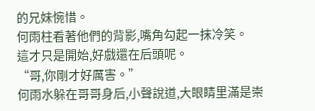的兄妹惋惜。
何雨柱看著他們的背影,嘴角勾起一抹冷笑。
這才只是開始,好戲還在后頭呢。
“哥,你剛才好厲害。”
何雨水躲在哥哥身后,小聲說道,大眼睛里滿是崇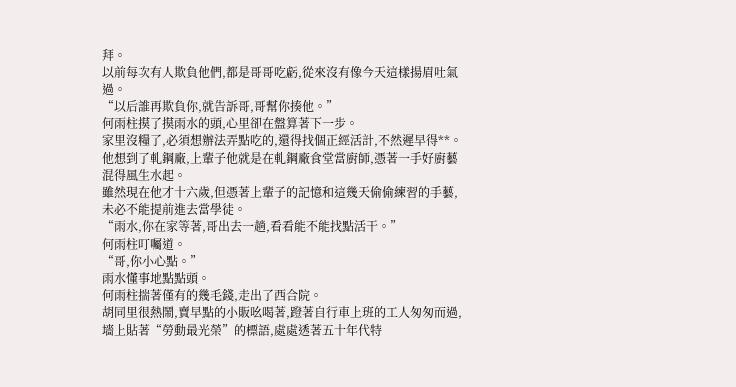拜。
以前每次有人欺負他們,都是哥哥吃虧,從來沒有像今天這樣揚眉吐氣過。
“以后誰再欺負你,就告訴哥,哥幫你揍他。”
何雨柱摸了摸雨水的頭,心里卻在盤算著下一步。
家里沒糧了,必須想辦法弄點吃的,還得找個正經活計,不然遲早得**。
他想到了軋鋼廠,上輩子他就是在軋鋼廠食堂當廚師,憑著一手好廚藝混得風生水起。
雖然現在他才十六歲,但憑著上輩子的記憶和這幾天偷偷練習的手藝,未必不能提前進去當學徒。
“雨水,你在家等著,哥出去一趟,看看能不能找點活干。”
何雨柱叮囑道。
“哥,你小心點。”
雨水懂事地點點頭。
何雨柱揣著僅有的幾毛錢,走出了西合院。
胡同里很熱鬧,賣早點的小販吆喝著,蹬著自行車上班的工人匆匆而過,墻上貼著“勞動最光榮”的標語,處處透著五十年代特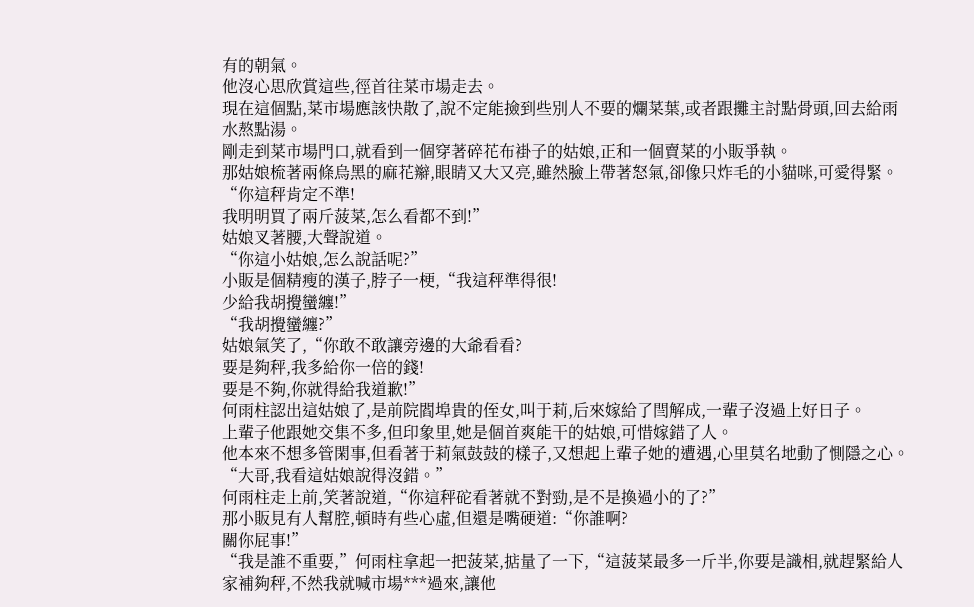有的朝氣。
他沒心思欣賞這些,徑首往菜市場走去。
現在這個點,菜市場應該快散了,說不定能撿到些別人不要的爛菜葉,或者跟攤主討點骨頭,回去給雨水熬點湯。
剛走到菜市場門口,就看到一個穿著碎花布褂子的姑娘,正和一個賣菜的小販爭執。
那姑娘梳著兩條烏黑的麻花辮,眼睛又大又亮,雖然臉上帶著怒氣,卻像只炸毛的小貓咪,可愛得緊。
“你這秤肯定不準!
我明明買了兩斤菠菜,怎么看都不到!”
姑娘叉著腰,大聲說道。
“你這小姑娘,怎么說話呢?”
小販是個精瘦的漢子,脖子一梗,“我這秤準得很!
少給我胡攪蠻纏!”
“我胡攪蠻纏?”
姑娘氣笑了,“你敢不敢讓旁邊的大爺看看?
要是夠秤,我多給你一倍的錢!
要是不夠,你就得給我道歉!”
何雨柱認出這姑娘了,是前院閻埠貴的侄女,叫于莉,后來嫁給了閆解成,一輩子沒過上好日子。
上輩子他跟她交集不多,但印象里,她是個首爽能干的姑娘,可惜嫁錯了人。
他本來不想多管閑事,但看著于莉氣鼓鼓的樣子,又想起上輩子她的遭遇,心里莫名地動了惻隱之心。
“大哥,我看這姑娘說得沒錯。”
何雨柱走上前,笑著說道,“你這秤砣看著就不對勁,是不是換過小的了?”
那小販見有人幫腔,頓時有些心虛,但還是嘴硬道:“你誰啊?
關你屁事!”
“我是誰不重要,”何雨柱拿起一把菠菜,掂量了一下,“這菠菜最多一斤半,你要是識相,就趕緊給人家補夠秤,不然我就喊市場***過來,讓他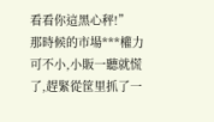看看你這黑心秤!”
那時候的市場***權力可不小,小販一聽就慌了,趕緊從筐里抓了一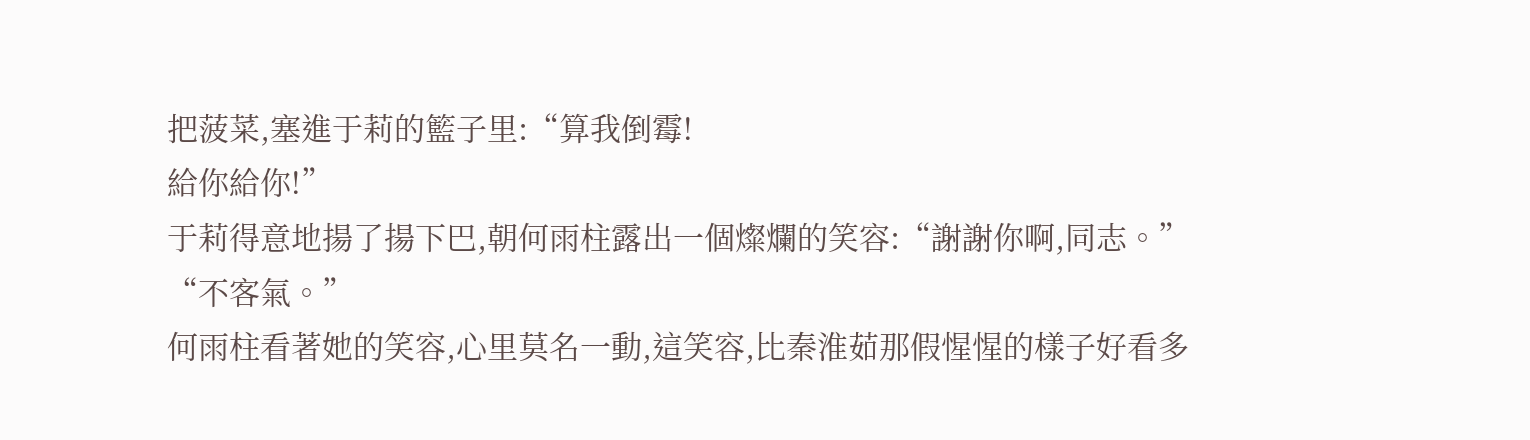把菠菜,塞進于莉的籃子里:“算我倒霉!
給你給你!”
于莉得意地揚了揚下巴,朝何雨柱露出一個燦爛的笑容:“謝謝你啊,同志。”
“不客氣。”
何雨柱看著她的笑容,心里莫名一動,這笑容,比秦淮茹那假惺惺的樣子好看多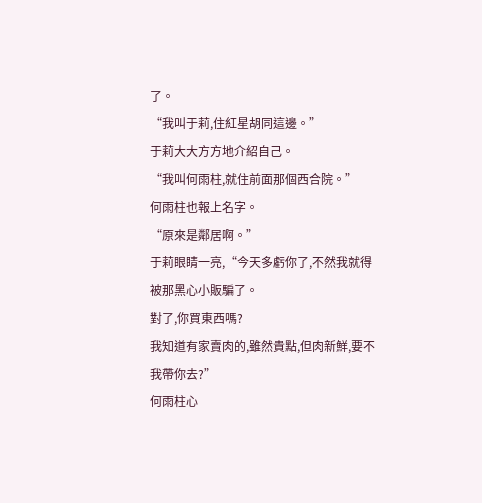了。
“我叫于莉,住紅星胡同這邊。”
于莉大大方方地介紹自己。
“我叫何雨柱,就住前面那個西合院。”
何雨柱也報上名字。
“原來是鄰居啊。”
于莉眼睛一亮,“今天多虧你了,不然我就得被那黑心小販騙了。
對了,你買東西嗎?
我知道有家賣肉的,雖然貴點,但肉新鮮,要不我帶你去?”
何雨柱心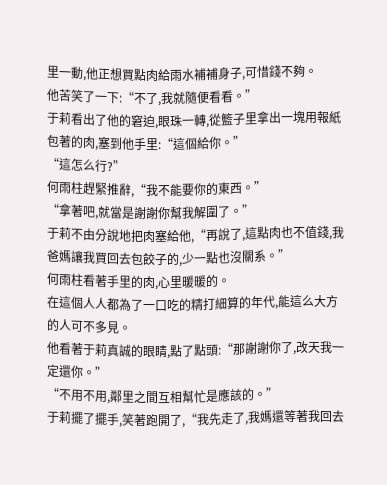里一動,他正想買點肉給雨水補補身子,可惜錢不夠。
他苦笑了一下:“不了,我就隨便看看。”
于莉看出了他的窘迫,眼珠一轉,從籃子里拿出一塊用報紙包著的肉,塞到他手里:“這個給你。”
“這怎么行?”
何雨柱趕緊推辭,“我不能要你的東西。”
“拿著吧,就當是謝謝你幫我解圍了。”
于莉不由分說地把肉塞給他,“再說了,這點肉也不值錢,我爸媽讓我買回去包餃子的,少一點也沒關系。”
何雨柱看著手里的肉,心里暖暖的。
在這個人人都為了一口吃的精打細算的年代,能這么大方的人可不多見。
他看著于莉真誠的眼睛,點了點頭:“那謝謝你了,改天我一定還你。”
“不用不用,鄰里之間互相幫忙是應該的。”
于莉擺了擺手,笑著跑開了,“我先走了,我媽還等著我回去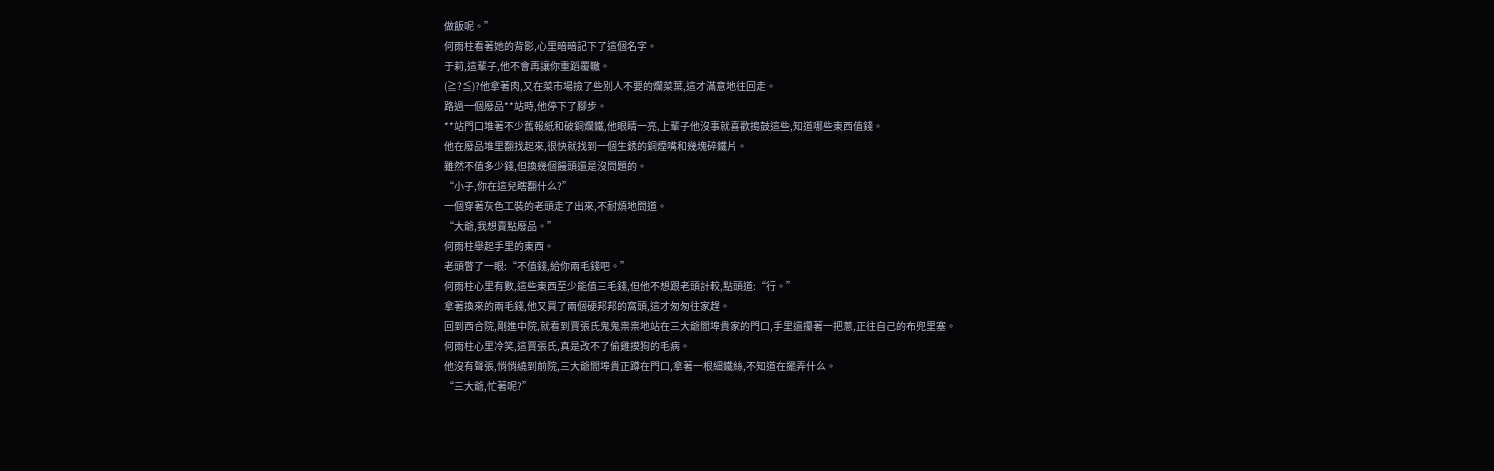做飯呢。”
何雨柱看著她的背影,心里暗暗記下了這個名字。
于莉,這輩子,他不會再讓你重蹈覆轍。
(≧?≦)?他拿著肉,又在菜市場撿了些別人不要的爛菜葉,這才滿意地往回走。
路過一個廢品**站時,他停下了腳步。
**站門口堆著不少舊報紙和破銅爛鐵,他眼睛一亮,上輩子他沒事就喜歡搗鼓這些,知道哪些東西值錢。
他在廢品堆里翻找起來,很快就找到一個生銹的銅煙嘴和幾塊碎鐵片。
雖然不值多少錢,但換幾個饅頭還是沒問題的。
“小子,你在這兒瞎翻什么?”
一個穿著灰色工裝的老頭走了出來,不耐煩地問道。
“大爺,我想賣點廢品。”
何雨柱舉起手里的東西。
老頭瞥了一眼:“不值錢,給你兩毛錢吧。”
何雨柱心里有數,這些東西至少能值三毛錢,但他不想跟老頭計較,點頭道:“行。”
拿著換來的兩毛錢,他又買了兩個硬邦邦的窩頭,這才匆匆往家趕。
回到西合院,剛進中院,就看到賈張氏鬼鬼祟祟地站在三大爺閻埠貴家的門口,手里還攥著一把蔥,正往自己的布兜里塞。
何雨柱心里冷笑,這賈張氏,真是改不了偷雞摸狗的毛病。
他沒有聲張,悄悄繞到前院,三大爺閻埠貴正蹲在門口,拿著一根細鐵絲,不知道在擺弄什么。
“三大爺,忙著呢?”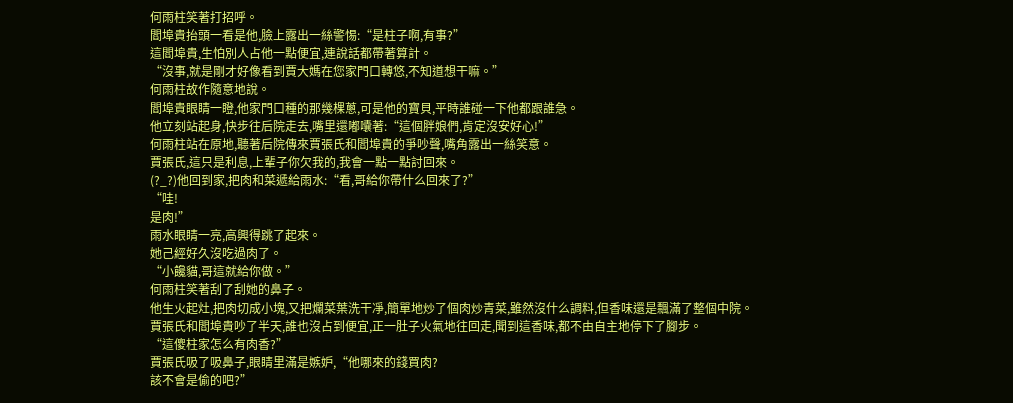何雨柱笑著打招呼。
閻埠貴抬頭一看是他,臉上露出一絲警惕:“是柱子啊,有事?”
這閻埠貴,生怕別人占他一點便宜,連說話都帶著算計。
“沒事,就是剛才好像看到賈大媽在您家門口轉悠,不知道想干嘛。”
何雨柱故作隨意地說。
閻埠貴眼睛一瞪,他家門口種的那幾棵蔥,可是他的寶貝,平時誰碰一下他都跟誰急。
他立刻站起身,快步往后院走去,嘴里還嘟囔著:“這個胖娘們,肯定沒安好心!”
何雨柱站在原地,聽著后院傳來賈張氏和閻埠貴的爭吵聲,嘴角露出一絲笑意。
賈張氏,這只是利息,上輩子你欠我的,我會一點一點討回來。
(?_?)他回到家,把肉和菜遞給雨水:“看,哥給你帶什么回來了?”
“哇!
是肉!”
雨水眼睛一亮,高興得跳了起來。
她己經好久沒吃過肉了。
“小饞貓,哥這就給你做。”
何雨柱笑著刮了刮她的鼻子。
他生火起灶,把肉切成小塊,又把爛菜葉洗干凈,簡單地炒了個肉炒青菜,雖然沒什么調料,但香味還是飄滿了整個中院。
賈張氏和閻埠貴吵了半天,誰也沒占到便宜,正一肚子火氣地往回走,聞到這香味,都不由自主地停下了腳步。
“這傻柱家怎么有肉香?”
賈張氏吸了吸鼻子,眼睛里滿是嫉妒,“他哪來的錢買肉?
該不會是偷的吧?”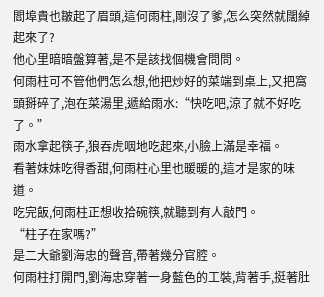閻埠貴也皺起了眉頭,這何雨柱,剛沒了爹,怎么突然就闊綽起來了?
他心里暗暗盤算著,是不是該找個機會問問。
何雨柱可不管他們怎么想,他把炒好的菜端到桌上,又把窩頭掰碎了,泡在菜湯里,遞給雨水:“快吃吧,涼了就不好吃了。”
雨水拿起筷子,狼吞虎咽地吃起來,小臉上滿是幸福。
看著妹妹吃得香甜,何雨柱心里也暖暖的,這才是家的味道。
吃完飯,何雨柱正想收拾碗筷,就聽到有人敲門。
“柱子在家嗎?”
是二大爺劉海忠的聲音,帶著幾分官腔。
何雨柱打開門,劉海忠穿著一身藍色的工裝,背著手,挺著肚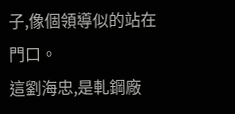子,像個領導似的站在門口。
這劉海忠,是軋鋼廠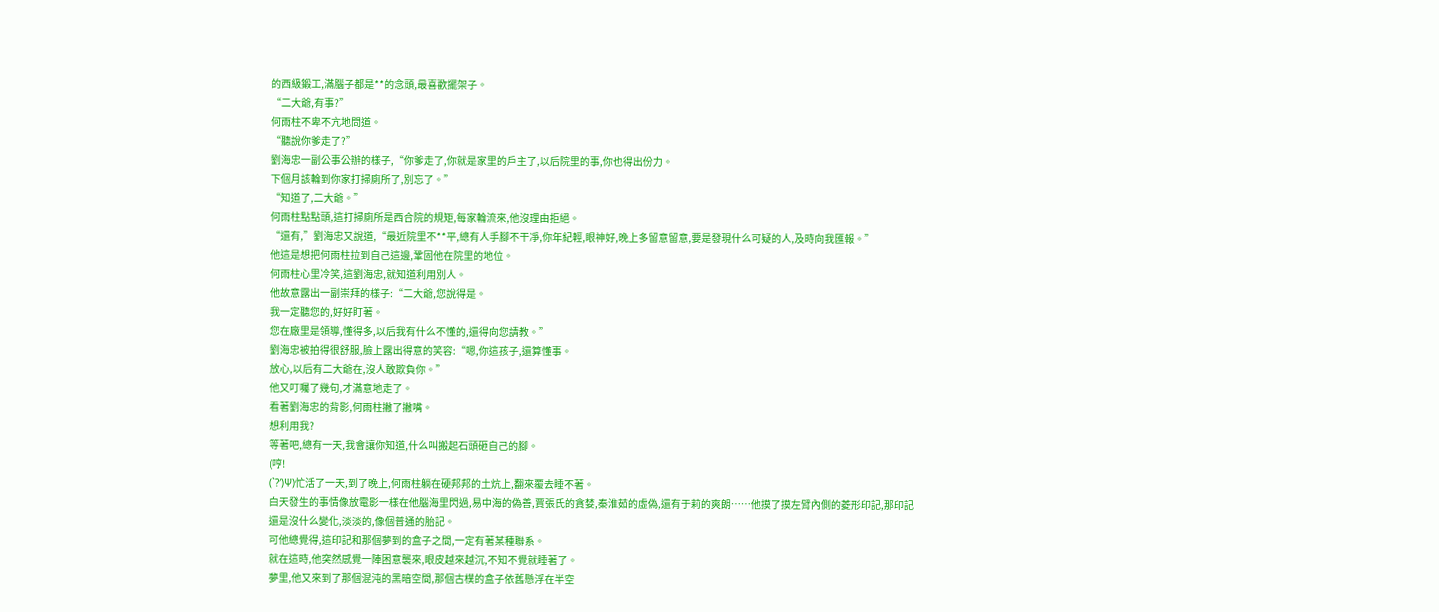的西級鍛工,滿腦子都是**的念頭,最喜歡擺架子。
“二大爺,有事?”
何雨柱不卑不亢地問道。
“聽說你爹走了?”
劉海忠一副公事公辦的樣子,“你爹走了,你就是家里的戶主了,以后院里的事,你也得出份力。
下個月該輪到你家打掃廁所了,別忘了。”
“知道了,二大爺。”
何雨柱點點頭,這打掃廁所是西合院的規矩,每家輪流來,他沒理由拒絕。
“還有,”劉海忠又說道,“最近院里不**平,總有人手腳不干凈,你年紀輕,眼神好,晚上多留意留意,要是發現什么可疑的人,及時向我匯報。”
他這是想把何雨柱拉到自己這邊,鞏固他在院里的地位。
何雨柱心里冷笑,這劉海忠,就知道利用別人。
他故意露出一副崇拜的樣子:“二大爺,您說得是。
我一定聽您的,好好盯著。
您在廠里是領導,懂得多,以后我有什么不懂的,還得向您請教。”
劉海忠被拍得很舒服,臉上露出得意的笑容:“嗯,你這孩子,還算懂事。
放心,以后有二大爺在,沒人敢欺負你。”
他又叮囑了幾句,才滿意地走了。
看著劉海忠的背影,何雨柱撇了撇嘴。
想利用我?
等著吧,總有一天,我會讓你知道,什么叫搬起石頭砸自己的腳。
(哼!
(`?′)Ψ)忙活了一天,到了晚上,何雨柱躺在硬邦邦的土炕上,翻來覆去睡不著。
白天發生的事情像放電影一樣在他腦海里閃過,易中海的偽善,賈張氏的貪婪,秦淮茹的虛偽,還有于莉的爽朗……他摸了摸左臂內側的菱形印記,那印記還是沒什么變化,淡淡的,像個普通的胎記。
可他總覺得,這印記和那個夢到的盒子之間,一定有著某種聯系。
就在這時,他突然感覺一陣困意襲來,眼皮越來越沉,不知不覺就睡著了。
夢里,他又來到了那個混沌的黑暗空間,那個古樸的盒子依舊懸浮在半空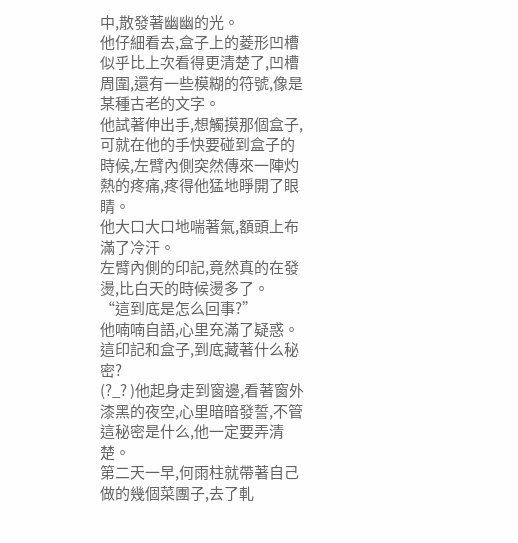中,散發著幽幽的光。
他仔細看去,盒子上的菱形凹槽似乎比上次看得更清楚了,凹槽周圍,還有一些模糊的符號,像是某種古老的文字。
他試著伸出手,想觸摸那個盒子,可就在他的手快要碰到盒子的時候,左臂內側突然傳來一陣灼熱的疼痛,疼得他猛地睜開了眼睛。
他大口大口地喘著氣,額頭上布滿了冷汗。
左臂內側的印記,竟然真的在發燙,比白天的時候燙多了。
“這到底是怎么回事?”
他喃喃自語,心里充滿了疑惑。
這印記和盒子,到底藏著什么秘密?
(?_? )他起身走到窗邊,看著窗外漆黑的夜空,心里暗暗發誓,不管這秘密是什么,他一定要弄清楚。
第二天一早,何雨柱就帶著自己做的幾個菜團子,去了軋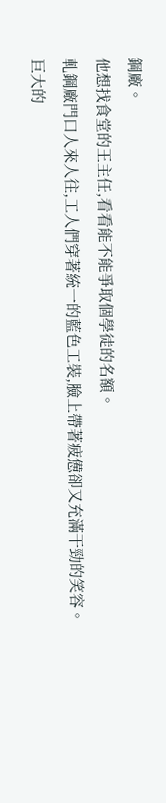鋼廠。
他想找食堂的王主任,看看能不能爭取個學徒的名額。
軋鋼廠門口人來人往,工人們穿著統一的藍色工裝,臉上帶著疲憊卻又充滿干勁的笑容。
巨大的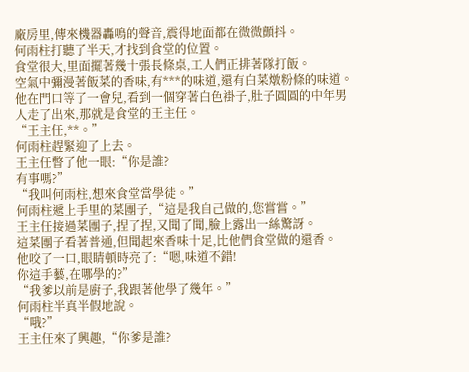廠房里,傳來機器轟鳴的聲音,震得地面都在微微顫抖。
何雨柱打聽了半天,才找到食堂的位置。
食堂很大,里面擺著幾十張長條桌,工人們正排著隊打飯。
空氣中彌漫著飯菜的香味,有***的味道,還有白菜燉粉條的味道。
他在門口等了一會兒,看到一個穿著白色褂子,肚子圓圓的中年男人走了出來,那就是食堂的王主任。
“王主任,**。”
何雨柱趕緊迎了上去。
王主任瞥了他一眼:“你是誰?
有事嗎?”
“我叫何雨柱,想來食堂當學徒。”
何雨柱遞上手里的菜團子,“這是我自己做的,您嘗嘗。”
王主任接過菜團子,捏了捏,又聞了聞,臉上露出一絲驚訝。
這菜團子看著普通,但聞起來香味十足,比他們食堂做的還香。
他咬了一口,眼睛頓時亮了:“嗯,味道不錯!
你這手藝,在哪學的?”
“我爹以前是廚子,我跟著他學了幾年。”
何雨柱半真半假地說。
“哦?”
王主任來了興趣,“你爹是誰?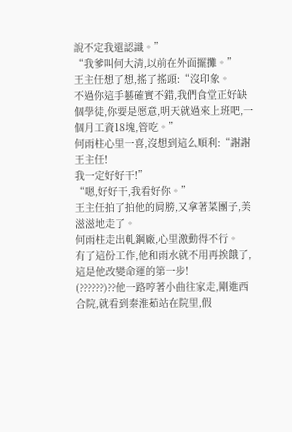說不定我還認識。”
“我爹叫何大清,以前在外面擺攤。”
王主任想了想,搖了搖頭:“沒印象。
不過你這手藝確實不錯,我們食堂正好缺個學徒,你要是愿意,明天就過來上班吧,一個月工資18塊,管吃。”
何雨柱心里一喜,沒想到這么順利:“謝謝王主任!
我一定好好干!”
“嗯,好好干,我看好你。”
王主任拍了拍他的肩膀,又拿著菜團子,美滋滋地走了。
何雨柱走出軋鋼廠,心里激動得不行。
有了這份工作,他和雨水就不用再挨餓了,這是他改變命運的第一步!
(??????)??他一路哼著小曲往家走,剛進西合院,就看到秦淮茹站在院里,假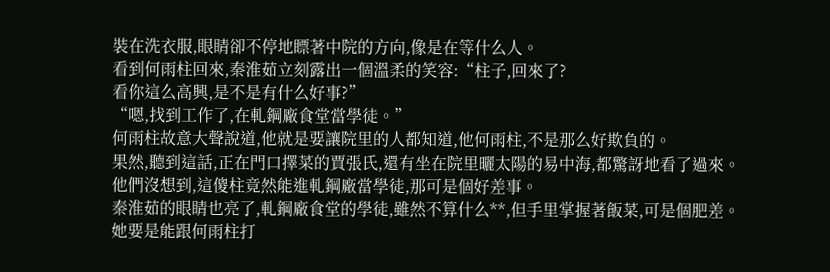裝在洗衣服,眼睛卻不停地瞟著中院的方向,像是在等什么人。
看到何雨柱回來,秦淮茹立刻露出一個溫柔的笑容:“柱子,回來了?
看你這么高興,是不是有什么好事?”
“嗯,找到工作了,在軋鋼廠食堂當學徒。”
何雨柱故意大聲說道,他就是要讓院里的人都知道,他何雨柱,不是那么好欺負的。
果然,聽到這話,正在門口擇菜的賈張氏,還有坐在院里曬太陽的易中海,都驚訝地看了過來。
他們沒想到,這傻柱竟然能進軋鋼廠當學徒,那可是個好差事。
秦淮茹的眼睛也亮了,軋鋼廠食堂的學徒,雖然不算什么**,但手里掌握著飯菜,可是個肥差。
她要是能跟何雨柱打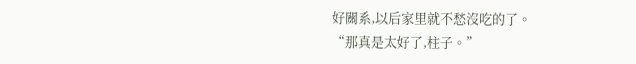好關系,以后家里就不愁沒吃的了。
“那真是太好了,柱子。”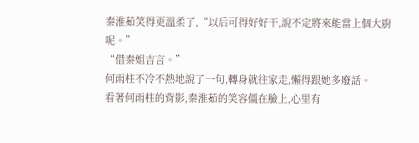秦淮茹笑得更溫柔了,“以后可得好好干,說不定將來能當上個大廚呢。”
“借秦姐吉言。”
何雨柱不冷不熱地說了一句,轉身就往家走,懶得跟她多廢話。
看著何雨柱的背影,秦淮茹的笑容僵在臉上,心里有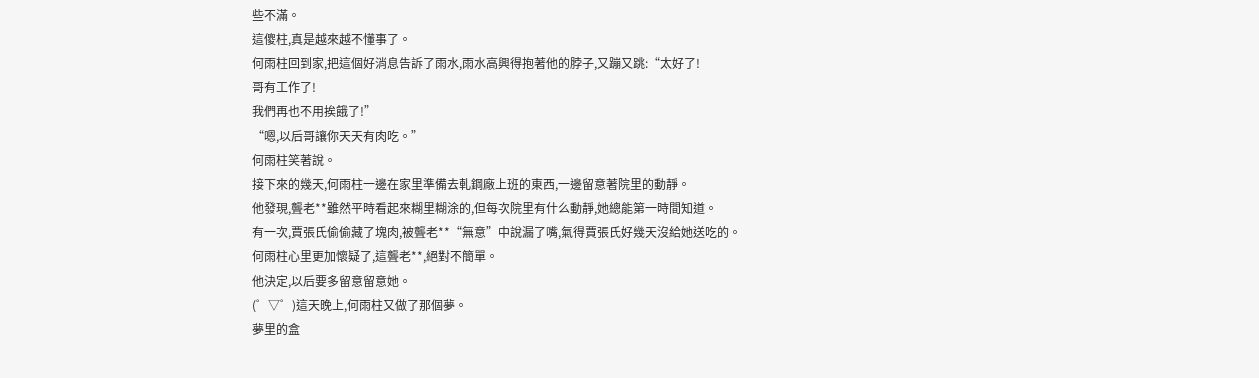些不滿。
這傻柱,真是越來越不懂事了。
何雨柱回到家,把這個好消息告訴了雨水,雨水高興得抱著他的脖子,又蹦又跳:“太好了!
哥有工作了!
我們再也不用挨餓了!”
“嗯,以后哥讓你天天有肉吃。”
何雨柱笑著說。
接下來的幾天,何雨柱一邊在家里準備去軋鋼廠上班的東西,一邊留意著院里的動靜。
他發現,聾老**雖然平時看起來糊里糊涂的,但每次院里有什么動靜,她總能第一時間知道。
有一次,賈張氏偷偷藏了塊肉,被聾老**“無意”中說漏了嘴,氣得賈張氏好幾天沒給她送吃的。
何雨柱心里更加懷疑了,這聾老**,絕對不簡單。
他決定,以后要多留意留意她。
(゜▽゜)這天晚上,何雨柱又做了那個夢。
夢里的盒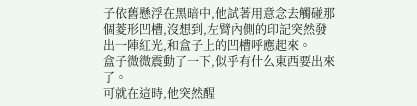子依舊懸浮在黑暗中,他試著用意念去觸碰那個菱形凹槽,沒想到,左臂內側的印記突然發出一陣紅光,和盒子上的凹槽呼應起來。
盒子微微震動了一下,似乎有什么東西要出來了。
可就在這時,他突然醒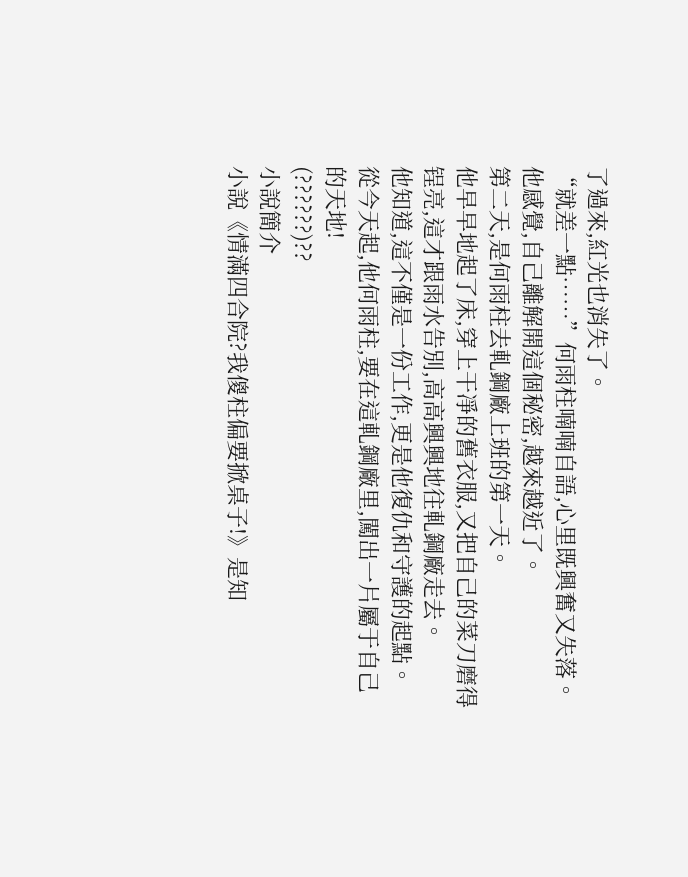了過來,紅光也消失了。
“就差一點……”何雨柱喃喃自語,心里既興奮又失落。
他感覺,自己離解開這個秘密,越來越近了。
第二天,是何雨柱去軋鋼廠上班的第一天。
他早早地起了床,穿上干凈的舊衣服,又把自己的菜刀磨得锃亮,這才跟雨水告別,高高興興地往軋鋼廠走去。
他知道,這不僅是一份工作,更是他復仇和守護的起點。
從今天起,他何雨柱,要在這軋鋼廠里,闖出一片屬于自己的天地!
(??????)??
小說簡介
小說《情滿四合院?我傻柱偏要掀桌子!》是知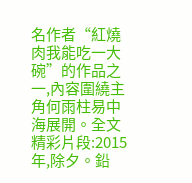名作者“紅燒肉我能吃一大碗”的作品之一,內容圍繞主角何雨柱易中海展開。全文精彩片段:2015年,除夕。鉛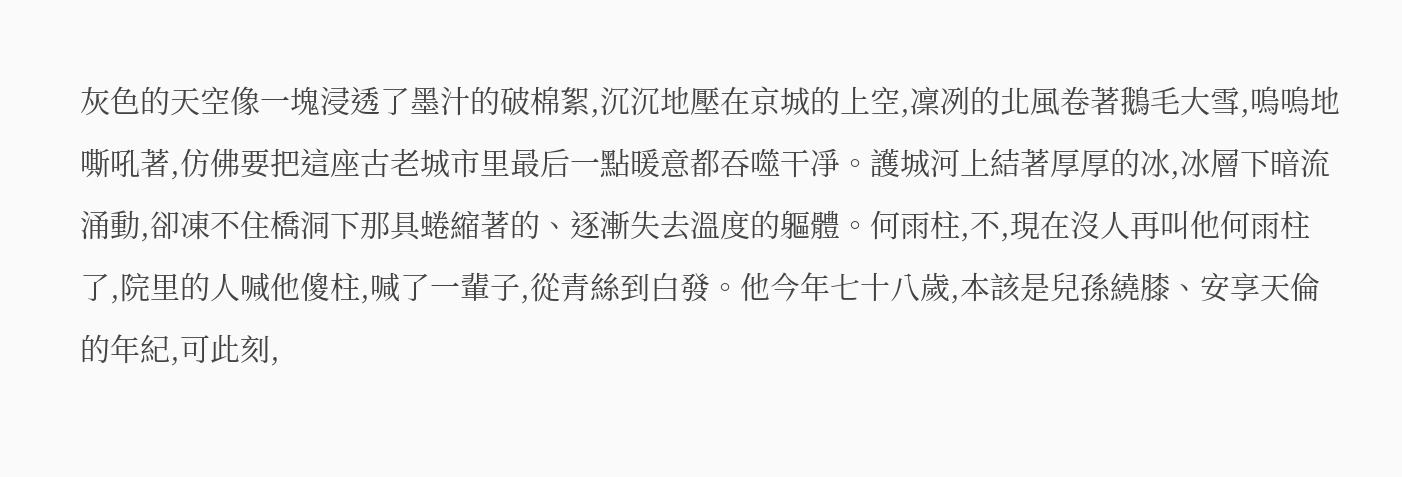灰色的天空像一塊浸透了墨汁的破棉絮,沉沉地壓在京城的上空,凜冽的北風卷著鵝毛大雪,嗚嗚地嘶吼著,仿佛要把這座古老城市里最后一點暖意都吞噬干凈。護城河上結著厚厚的冰,冰層下暗流涌動,卻凍不住橋洞下那具蜷縮著的、逐漸失去溫度的軀體。何雨柱,不,現在沒人再叫他何雨柱了,院里的人喊他傻柱,喊了一輩子,從青絲到白發。他今年七十八歲,本該是兒孫繞膝、安享天倫的年紀,可此刻,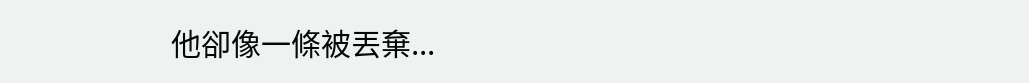他卻像一條被丟棄...